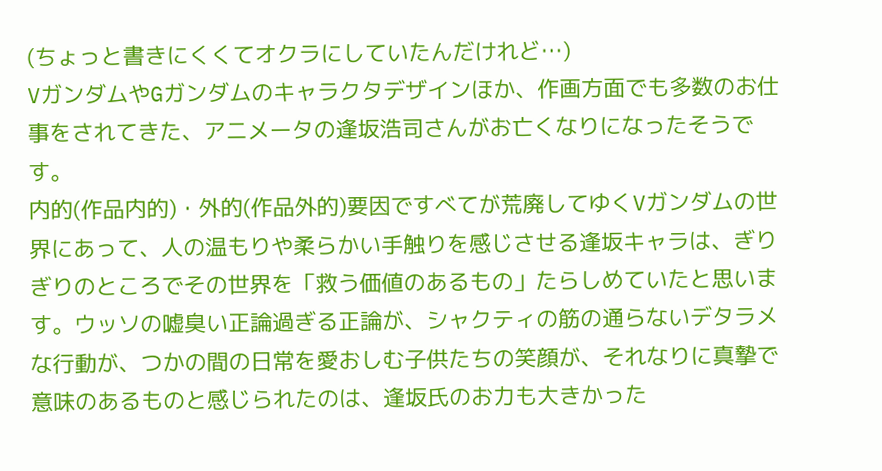(ちょっと書きにくくてオクラにしていたんだけれど…)
VガンダムやGガンダムのキャラクタデザインほか、作画方面でも多数のお仕事をされてきた、アニメータの逢坂浩司さんがお亡くなりになったそうです。
内的(作品内的)・外的(作品外的)要因ですべてが荒廃してゆくVガンダムの世界にあって、人の温もりや柔らかい手触りを感じさせる逢坂キャラは、ぎりぎりのところでその世界を「救う価値のあるもの」たらしめていたと思います。ウッソの嘘臭い正論過ぎる正論が、シャクティの筋の通らないデタラメな行動が、つかの間の日常を愛おしむ子供たちの笑顔が、それなりに真摯で意味のあるものと感じられたのは、逢坂氏のお力も大きかった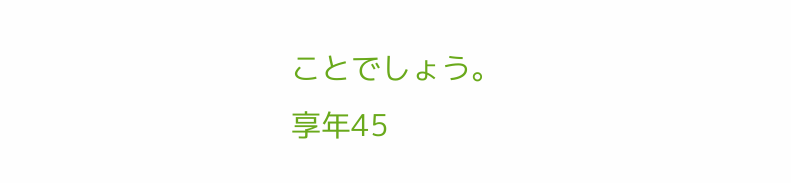ことでしょう。
享年45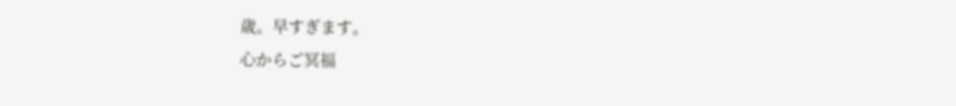歳。早すぎます。
心からご冥福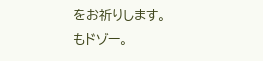をお祈りします。
もドゾー。